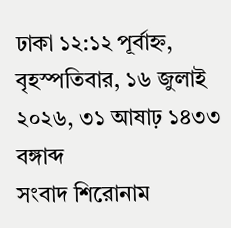ঢাকা ১২:১২ পূর্বাহ্ন, বৃহস্পতিবার, ১৬ জুলাই ২০২৬, ৩১ আষাঢ় ১৪৩৩ বঙ্গাব্দ
সংবাদ শিরোনাম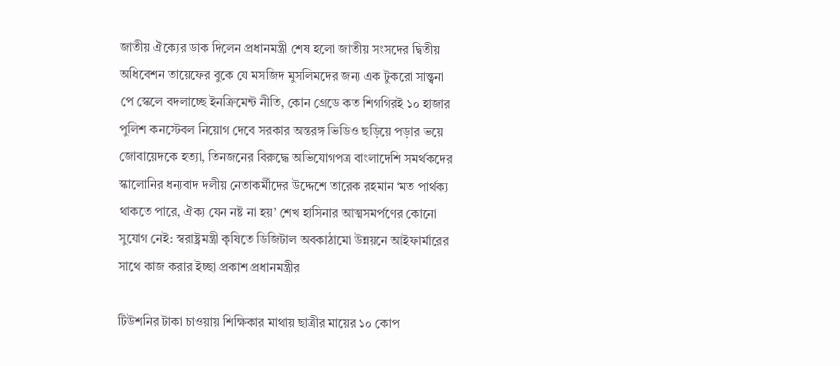জাতীয় ঐক্যের ডাক দিলেন প্রধানমন্ত্রী শেষ হলো জাতীয় সংসদের দ্বিতীয় অধিবেশন তায়েফের বুকে যে মসজিদ মুসলিমদের জন্য এক টুকরো সান্ত্বনা পে স্কেলে বদলাচ্ছে ইনক্রিমেন্ট নীতি, কোন গ্রেডে কত শিগগিরই ১০ হাজার পুলিশ কনস্টেবল নিয়োগ দেবে সরকার অন্তরঙ্গ ভিডিও ছড়িয়ে পড়ার ভয়ে জোবায়েদকে হত্যা, তিনজনের বিরুদ্ধে অভিযোগপত্র বাংলাদেশি সমর্থকদের স্কালোনির ধন্যবাদ দলীয় নেতাকর্মীদের উদ্দেশে তারেক রহমান ‘মত পার্থক্য থাকতে পারে, ঐক্য যেন নষ্ট না হয়’ শেখ হাসিনার আত্মসমর্পণের কোনো সুযোগ নেই: স্বরাষ্ট্রমন্ত্রী কৃষিতে ডিজিটাল অবকাঠামো উন্নয়নে আইফার্মারের সাথে কাজ করার ইচ্ছা প্রকাশ প্রধানমন্ত্রীর

টিউশনির টাকা চাওয়ায় শিক্ষিকার মাথায় ছাত্রীর মায়ের ১০ কোপ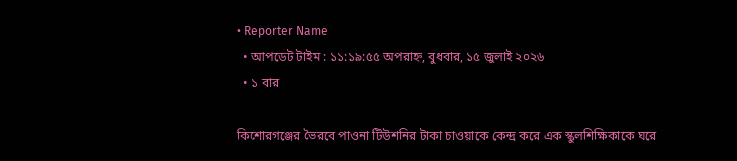• Reporter Name
  • আপডেট টাইম : ১১:১৯:৫৫ অপরাহ্ন, বুধবার, ১৫ জুলাই ২০২৬
  • ১ বার

কিশোরগঞ্জের ভৈরবে পাওনা টিউশনির টাকা চাওয়াকে কেন্দ্র করে এক স্কুলশিক্ষিকাকে ঘরে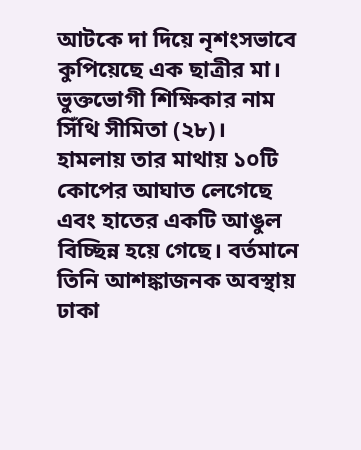আটকে দা দিয়ে নৃশংসভাবে কুপিয়েছে এক ছাত্রীর মা। ভুক্তভোগী শিক্ষিকার নাম সিঁথি সীমিতা (২৮)। হামলায় তার মাথায় ১০টি কোপের আঘাত লেগেছে এবং হাতের একটি আঙুল বিচ্ছিন্ন হয়ে গেছে। বর্তমানে তিনি আশঙ্কাজনক অবস্থায় ঢাকা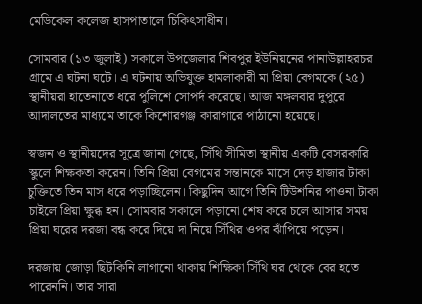মেডিকেল কলেজ হাসপাতালে চিকিৎসাধীন।

সোমবার (১৩ জুলাই) সকালে উপজেলার শিবপুর ইউনিয়নের পানাউল্লাহরচর গ্রামে এ ঘটনা ঘটে। এ ঘটনায় অভিযুক্ত হামলাকারী মা প্রিয়া বেগমকে (২৫) স্থানীয়রা হাতেনাতে ধরে পুলিশে সোপর্দ করেছে। আজ মঙ্গলবার দুপুরে আদালতের মাধ্যমে তাকে কিশোরগঞ্জ কারাগারে পাঠানো হয়েছে।

স্বজন ও স্থানীয়দের সূত্রে জানা গেছে, সিঁথি সীমিতা স্থানীয় একটি বেসরকারি স্কুলে শিক্ষকতা করেন। তিনি প্রিয়া বেগমের সন্তানকে মাসে দেড় হাজার টাকা চুক্তিতে তিন মাস ধরে পড়াচ্ছিলেন। কিছুদিন আগে তিনি টিউশনির পাওনা টাকা চাইলে প্রিয়া ক্ষুব্ধ হন। সোমবার সকালে পড়ানো শেষ করে চলে আসার সময় প্রিয়া ঘরের দরজা বন্ধ করে দিয়ে দা নিয়ে সিঁথির ওপর ঝাঁপিয়ে পড়েন।

দরজায় জোড়া ছিটকিনি লাগানো থাকায় শিক্ষিকা সিঁথি ঘর থেকে বের হতে পারেননি। তার সারা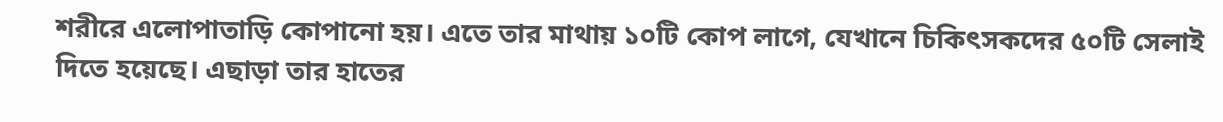শরীরে এলোপাতাড়ি কোপানো হয়। এতে তার মাথায় ১০টি কোপ লাগে, যেখানে চিকিৎসকদের ৫০টি সেলাই দিতে হয়েছে। এছাড়া তার হাতের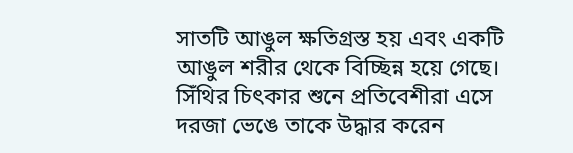সাতটি আঙুল ক্ষতিগ্রস্ত হয় এবং একটি আঙুল শরীর থেকে বিচ্ছিন্ন হয়ে গেছে। সিঁথির চিৎকার শুনে প্রতিবেশীরা এসে দরজা ভেঙে তাকে উদ্ধার করেন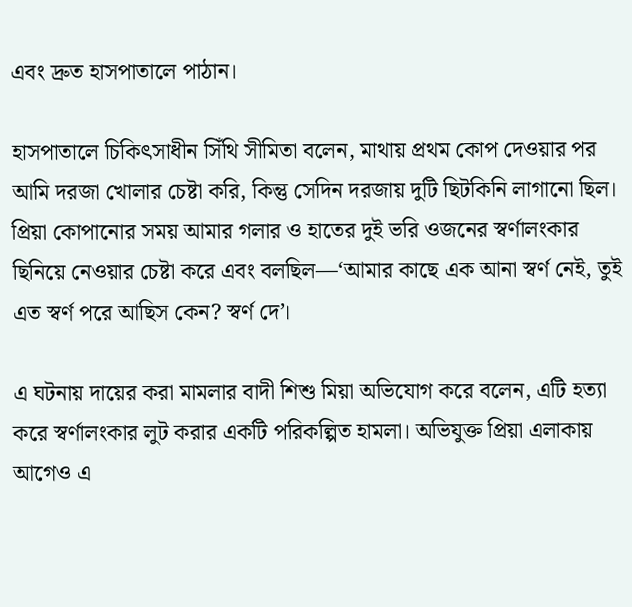এবং দ্রুত হাসপাতালে পাঠান।

হাসপাতালে চিকিৎসাধীন সিঁথি সীমিতা বলেন, মাথায় প্রথম কোপ দেওয়ার পর আমি দরজা খোলার চেষ্টা করি, কিন্তু সেদিন দরজায় দুটি ছিটকিনি লাগানো ছিল। প্রিয়া কোপানোর সময় আমার গলার ও হাতের দুই ভরি ওজনের স্বর্ণালংকার ছিনিয়ে নেওয়ার চেষ্টা করে এবং বলছিল—‘আমার কাছে এক আনা স্বর্ণ নেই, তুই এত স্বর্ণ পরে আছিস কেন? স্বর্ণ দে’।

এ ঘটনায় দায়ের করা মামলার বাদী শিশু মিয়া অভিযোগ করে বলেন, এটি হত্যা করে স্বর্ণালংকার লুট করার একটি পরিকল্পিত হামলা। অভিযুক্ত প্রিয়া এলাকায় আগেও এ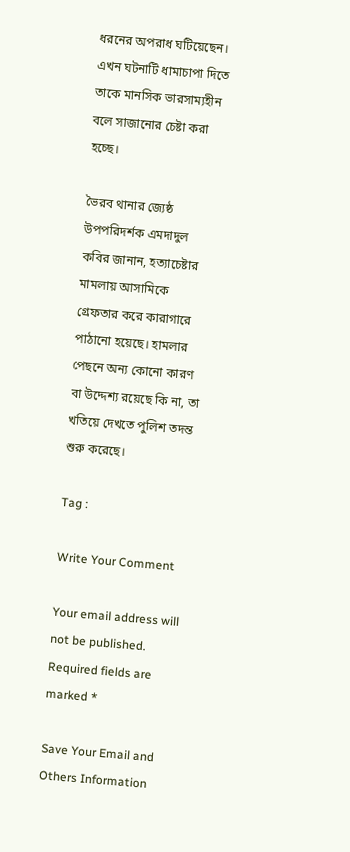ধরনের অপরাধ ঘটিয়েছেন। এখন ঘটনাটি ধামাচাপা দিতে তাকে মানসিক ভারসাম্যহীন বলে সাজানোর চেষ্টা করা হচ্ছে।

ভৈরব থানার জ্যেষ্ঠ উপপরিদর্শক এমদাদুল কবির জানান, হত্যাচেষ্টার মামলায় আসামিকে গ্রেফতার করে কারাগারে পাঠানো হয়েছে। হামলার পেছনে অন্য কোনো কারণ বা উদ্দেশ্য রয়েছে কি না, তা খতিয়ে দেখতে পুলিশ তদন্ত শুরু করেছে।

Tag :

Write Your Comment

Your email address will not be published. Required fields are marked *

Save Your Email and Others Information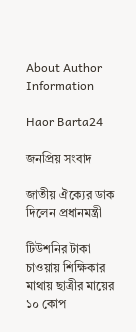About Author Information

Haor Barta24

জনপ্রিয় সংবাদ

জাতীয় ঐক্যের ডাক দিলেন প্রধানমন্ত্রী

টিউশনির টাকা চাওয়ায় শিক্ষিকার মাথায় ছাত্রীর মায়ের ১০ কোপ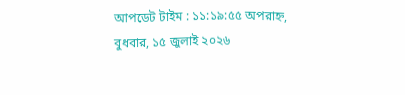আপডেট টাইম : ১১:১৯:৫৫ অপরাহ্ন, বুধবার, ১৫ জুলাই ২০২৬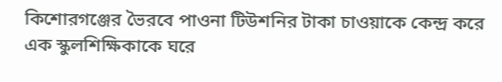কিশোরগঞ্জের ভৈরবে পাওনা টিউশনির টাকা চাওয়াকে কেন্দ্র করে এক স্কুলশিক্ষিকাকে ঘরে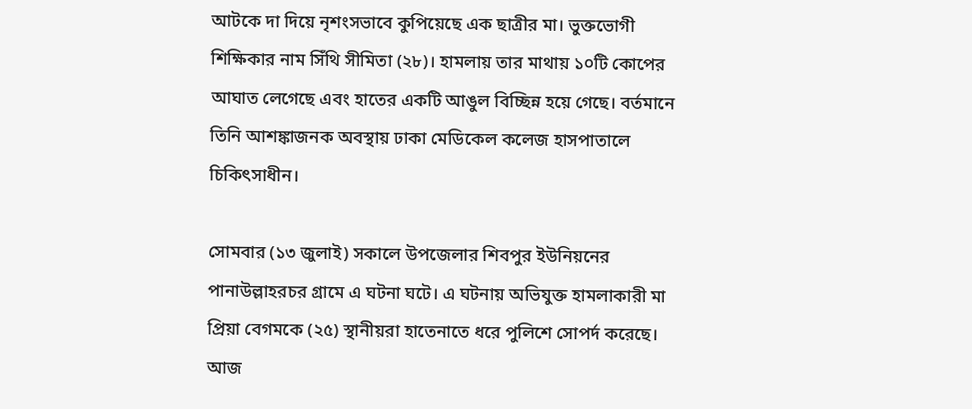আটকে দা দিয়ে নৃশংসভাবে কুপিয়েছে এক ছাত্রীর মা। ভুক্তভোগী শিক্ষিকার নাম সিঁথি সীমিতা (২৮)। হামলায় তার মাথায় ১০টি কোপের আঘাত লেগেছে এবং হাতের একটি আঙুল বিচ্ছিন্ন হয়ে গেছে। বর্তমানে তিনি আশঙ্কাজনক অবস্থায় ঢাকা মেডিকেল কলেজ হাসপাতালে চিকিৎসাধীন।

সোমবার (১৩ জুলাই) সকালে উপজেলার শিবপুর ইউনিয়নের পানাউল্লাহরচর গ্রামে এ ঘটনা ঘটে। এ ঘটনায় অভিযুক্ত হামলাকারী মা প্রিয়া বেগমকে (২৫) স্থানীয়রা হাতেনাতে ধরে পুলিশে সোপর্দ করেছে। আজ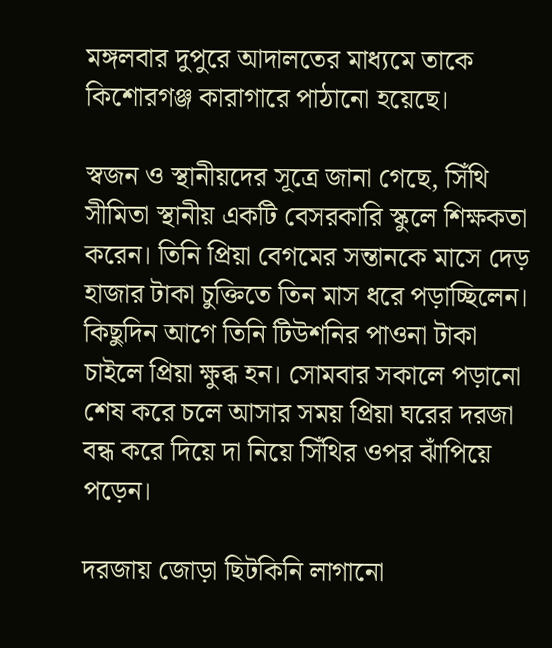মঙ্গলবার দুপুরে আদালতের মাধ্যমে তাকে কিশোরগঞ্জ কারাগারে পাঠানো হয়েছে।

স্বজন ও স্থানীয়দের সূত্রে জানা গেছে, সিঁথি সীমিতা স্থানীয় একটি বেসরকারি স্কুলে শিক্ষকতা করেন। তিনি প্রিয়া বেগমের সন্তানকে মাসে দেড় হাজার টাকা চুক্তিতে তিন মাস ধরে পড়াচ্ছিলেন। কিছুদিন আগে তিনি টিউশনির পাওনা টাকা চাইলে প্রিয়া ক্ষুব্ধ হন। সোমবার সকালে পড়ানো শেষ করে চলে আসার সময় প্রিয়া ঘরের দরজা বন্ধ করে দিয়ে দা নিয়ে সিঁথির ওপর ঝাঁপিয়ে পড়েন।

দরজায় জোড়া ছিটকিনি লাগানো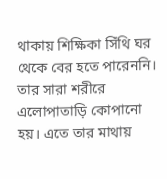থাকায় শিক্ষিকা সিঁথি ঘর থেকে বের হতে পারেননি। তার সারা শরীরে এলোপাতাড়ি কোপানো হয়। এতে তার মাথায়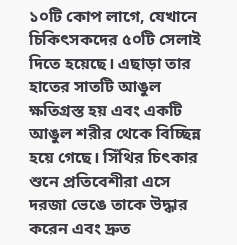১০টি কোপ লাগে, যেখানে চিকিৎসকদের ৫০টি সেলাই দিতে হয়েছে। এছাড়া তার হাতের সাতটি আঙুল ক্ষতিগ্রস্ত হয় এবং একটি আঙুল শরীর থেকে বিচ্ছিন্ন হয়ে গেছে। সিঁথির চিৎকার শুনে প্রতিবেশীরা এসে দরজা ভেঙে তাকে উদ্ধার করেন এবং দ্রুত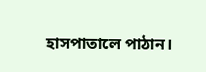হাসপাতালে পাঠান।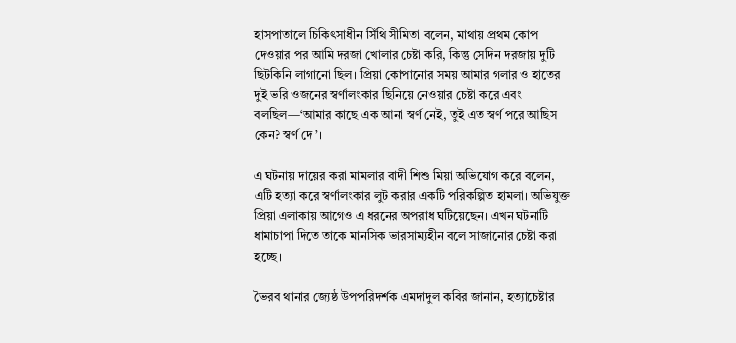হাসপাতালে চিকিৎসাধীন সিঁথি সীমিতা বলেন, মাথায় প্রথম কোপ দেওয়ার পর আমি দরজা খোলার চেষ্টা করি, কিন্তু সেদিন দরজায় দুটি ছিটকিনি লাগানো ছিল। প্রিয়া কোপানোর সময় আমার গলার ও হাতের দুই ভরি ওজনের স্বর্ণালংকার ছিনিয়ে নেওয়ার চেষ্টা করে এবং বলছিল—‘আমার কাছে এক আনা স্বর্ণ নেই, তুই এত স্বর্ণ পরে আছিস কেন? স্বর্ণ দে’।

এ ঘটনায় দায়ের করা মামলার বাদী শিশু মিয়া অভিযোগ করে বলেন, এটি হত্যা করে স্বর্ণালংকার লুট করার একটি পরিকল্পিত হামলা। অভিযুক্ত প্রিয়া এলাকায় আগেও এ ধরনের অপরাধ ঘটিয়েছেন। এখন ঘটনাটি ধামাচাপা দিতে তাকে মানসিক ভারসাম্যহীন বলে সাজানোর চেষ্টা করা হচ্ছে।

ভৈরব থানার জ্যেষ্ঠ উপপরিদর্শক এমদাদুল কবির জানান, হত্যাচেষ্টার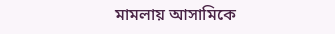মামলায় আসামিকে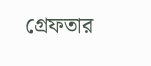গ্রেফতার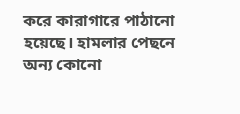করে কারাগারে পাঠানো হয়েছে। হামলার পেছনে অন্য কোনো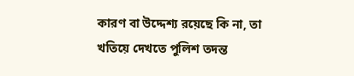কারণ বা উদ্দেশ্য রয়েছে কি না, তা খতিয়ে দেখতে পুলিশ তদন্ত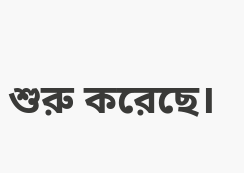শুরু করেছে।